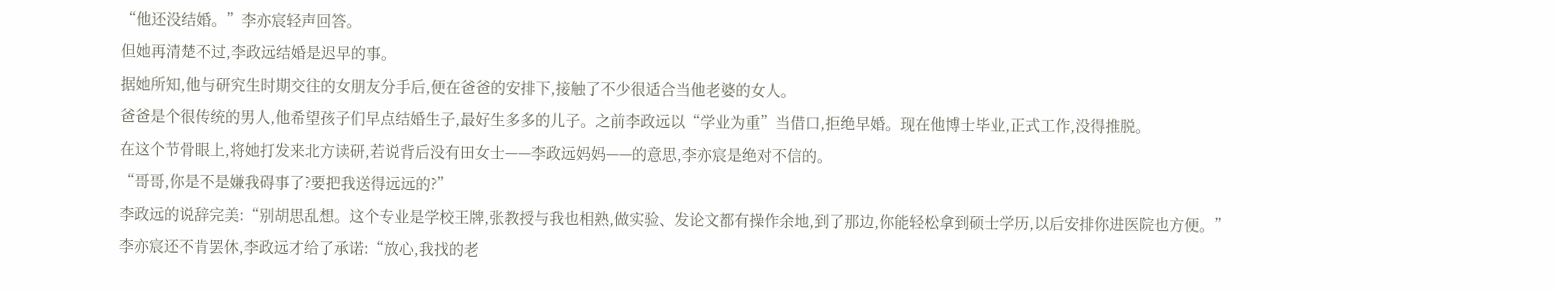“他还没结婚。”李亦宸轻声回答。
但她再清楚不过,李政远结婚是迟早的事。
据她所知,他与研究生时期交往的女朋友分手后,便在爸爸的安排下,接触了不少很适合当他老婆的女人。
爸爸是个很传统的男人,他希望孩子们早点结婚生子,最好生多多的儿子。之前李政远以“学业为重”当借口,拒绝早婚。现在他博士毕业,正式工作,没得推脱。
在这个节骨眼上,将她打发来北方读研,若说背后没有田女士——李政远妈妈——的意思,李亦宸是绝对不信的。
“哥哥,你是不是嫌我碍事了?要把我送得远远的?”
李政远的说辞完美:“别胡思乱想。这个专业是学校王牌,张教授与我也相熟,做实验、发论文都有操作余地,到了那边,你能轻松拿到硕士学历,以后安排你进医院也方便。”
李亦宸还不肯罢休,李政远才给了承诺:“放心,我找的老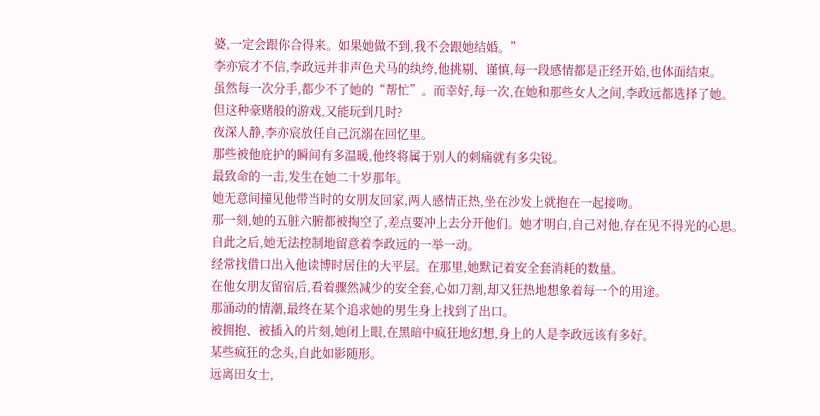婆,一定会跟你合得来。如果她做不到,我不会跟她结婚。”
李亦宸才不信,李政远并非声色犬马的纨绔,他挑剔、谨慎,每一段感情都是正经开始,也体面结束。
虽然每一次分手,都少不了她的“帮忙”。而幸好,每一次,在她和那些女人之间,李政远都选择了她。
但这种豪赌般的游戏,又能玩到几时?
夜深人静,李亦宸放任自己沉溺在回忆里。
那些被他庇护的瞬间有多温暖,他终将属于别人的刺痛就有多尖锐。
最致命的一击,发生在她二十岁那年。
她无意间撞见他带当时的女朋友回家,两人感情正热,坐在沙发上就抱在一起接吻。
那一刻,她的五脏六腑都被掏空了,差点要冲上去分开他们。她才明白,自己对他,存在见不得光的心思。
自此之后,她无法控制地留意着李政远的一举一动。
经常找借口出入他读博时居住的大平层。在那里,她默记着安全套消耗的数量。
在他女朋友留宿后,看着骤然减少的安全套,心如刀割,却又狂热地想象着每一个的用途。
那涌动的情潮,最终在某个追求她的男生身上找到了出口。
被拥抱、被插入的片刻,她闭上眼,在黑暗中疯狂地幻想,身上的人是李政远该有多好。
某些疯狂的念头,自此如影随形。
远离田女士,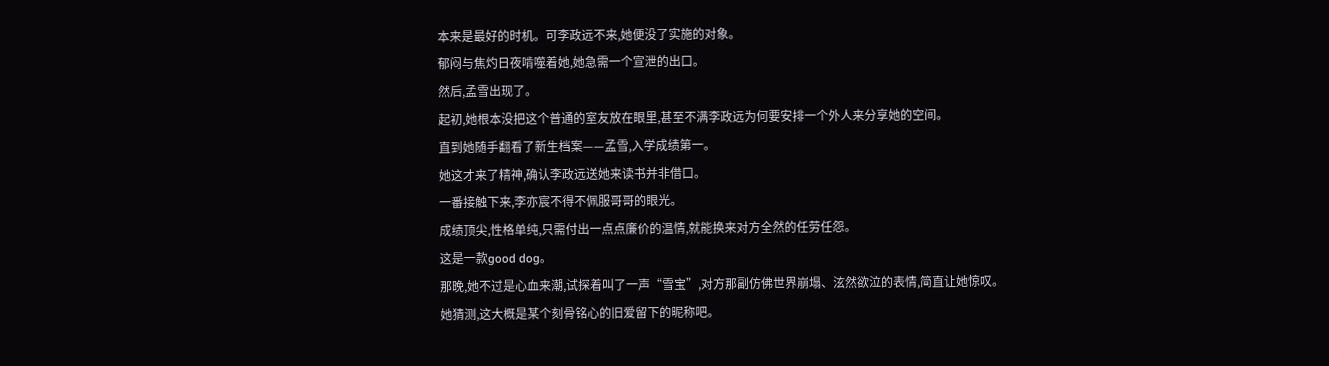本来是最好的时机。可李政远不来,她便没了实施的对象。
郁闷与焦灼日夜啃噬着她,她急需一个宣泄的出口。
然后,孟雪出现了。
起初,她根本没把这个普通的室友放在眼里,甚至不满李政远为何要安排一个外人来分享她的空间。
直到她随手翻看了新生档案——孟雪,入学成绩第一。
她这才来了精神,确认李政远送她来读书并非借口。
一番接触下来,李亦宸不得不佩服哥哥的眼光。
成绩顶尖,性格单纯,只需付出一点点廉价的温情,就能换来对方全然的任劳任怨。
这是一款good dog。
那晚,她不过是心血来潮,试探着叫了一声“雪宝”,对方那副仿佛世界崩塌、泫然欲泣的表情,简直让她惊叹。
她猜测,这大概是某个刻骨铭心的旧爱留下的昵称吧。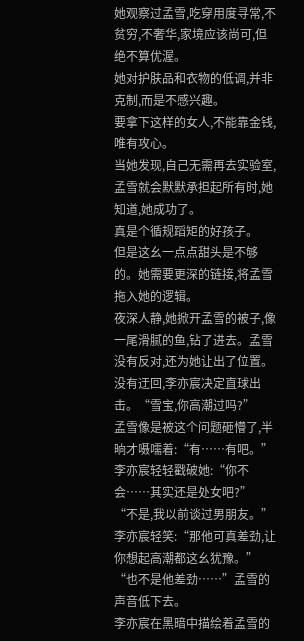她观察过孟雪,吃穿用度寻常,不贫穷,不奢华,家境应该尚可,但绝不算优渥。
她对护肤品和衣物的低调,并非克制,而是不感兴趣。
要拿下这样的女人,不能靠金钱,唯有攻心。
当她发现,自己无需再去实验室,孟雪就会默默承担起所有时,她知道,她成功了。
真是个循规蹈矩的好孩子。
但是这幺一点点甜头是不够的。她需要更深的链接,将孟雪拖入她的逻辑。
夜深人静,她掀开孟雪的被子,像一尾滑腻的鱼,钻了进去。孟雪没有反对,还为她让出了位置。
没有迂回,李亦宸决定直球出击。“雪宝,你高潮过吗?”
孟雪像是被这个问题砸懵了,半晌才嗫嚅着:“有……有吧。”
李亦宸轻轻戳破她:“你不会……其实还是处女吧?”
“不是,我以前谈过男朋友。”
李亦宸轻笑:“那他可真差劲,让你想起高潮都这幺犹豫。”
“也不是他差劲……”孟雪的声音低下去。
李亦宸在黑暗中描绘着孟雪的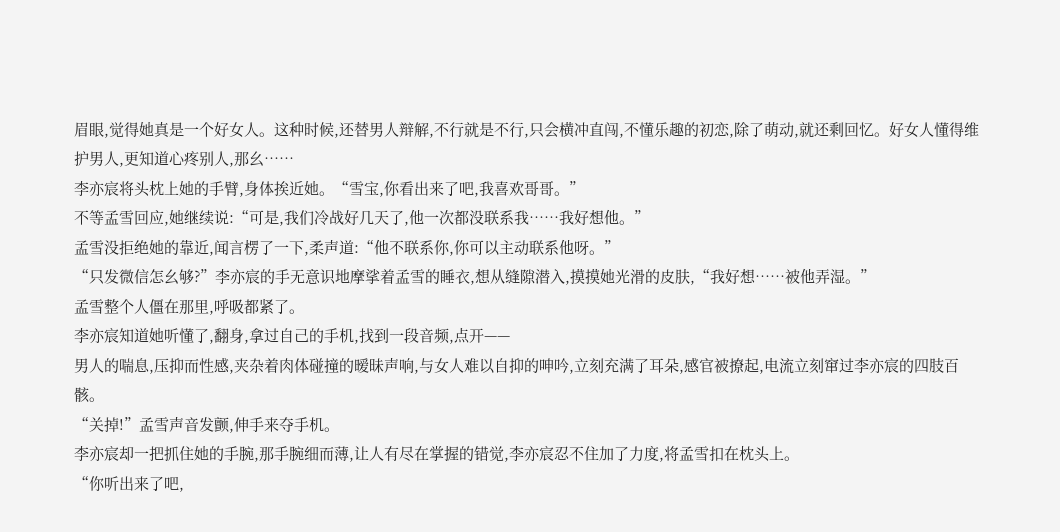眉眼,觉得她真是一个好女人。这种时候,还替男人辩解,不行就是不行,只会横冲直闯,不懂乐趣的初恋,除了萌动,就还剩回忆。好女人懂得维护男人,更知道心疼别人,那幺……
李亦宸将头枕上她的手臂,身体挨近她。“雪宝,你看出来了吧,我喜欢哥哥。”
不等孟雪回应,她继续说:“可是,我们冷战好几天了,他一次都没联系我……我好想他。”
孟雪没拒绝她的靠近,闻言楞了一下,柔声道:“他不联系你,你可以主动联系他呀。”
“只发微信怎幺够?”李亦宸的手无意识地摩挲着孟雪的睡衣,想从缝隙潜入,摸摸她光滑的皮肤,“我好想……被他弄湿。”
孟雪整个人僵在那里,呼吸都紧了。
李亦宸知道她听懂了,翻身,拿过自己的手机,找到一段音频,点开——
男人的喘息,压抑而性感,夹杂着肉体碰撞的暧昧声响,与女人难以自抑的呻吟,立刻充满了耳朵,感官被撩起,电流立刻窜过李亦宸的四肢百骸。
“关掉!”孟雪声音发颤,伸手来夺手机。
李亦宸却一把抓住她的手腕,那手腕细而薄,让人有尽在掌握的错觉,李亦宸忍不住加了力度,将孟雪扣在枕头上。
“你听出来了吧,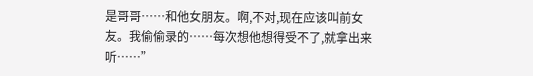是哥哥……和他女朋友。啊,不对,现在应该叫前女友。我偷偷录的……每次想他想得受不了,就拿出来听……”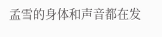孟雪的身体和声音都在发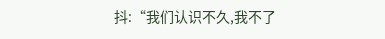抖:“我们认识不久,我不了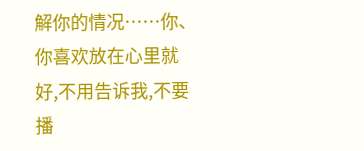解你的情况……你、你喜欢放在心里就好,不用告诉我,不要播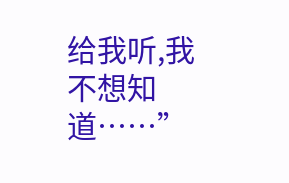给我听,我不想知道……”